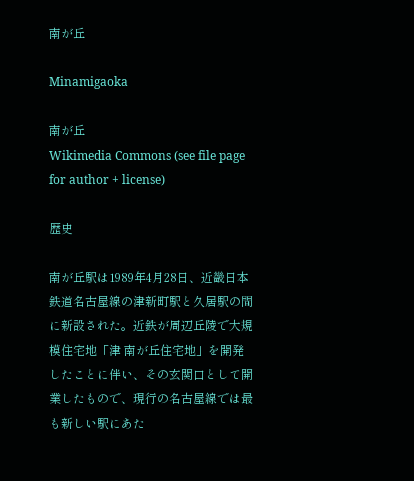南が丘

Minamigaoka

南が丘
Wikimedia Commons (see file page for author + license)

歴史

南が丘駅は1989年4月28日、近畿日本鉄道名古屋線の津新町駅と久居駅の間に新設された。近鉄が周辺丘陵で大規模住宅地「津 南が丘住宅地」を開発したことに伴い、その玄関口として開業したもので、現行の名古屋線では最も新しい駅にあた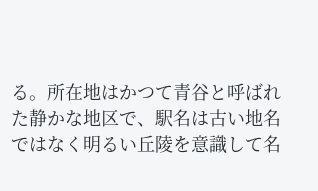る。所在地はかつて青谷と呼ばれた静かな地区で、駅名は古い地名ではなく明るい丘陵を意識して名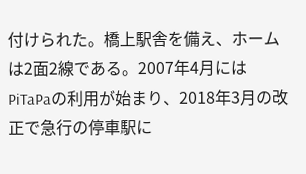付けられた。橋上駅舎を備え、ホームは2面2線である。2007年4月にはPiTaPaの利用が始まり、2018年3月の改正で急行の停車駅に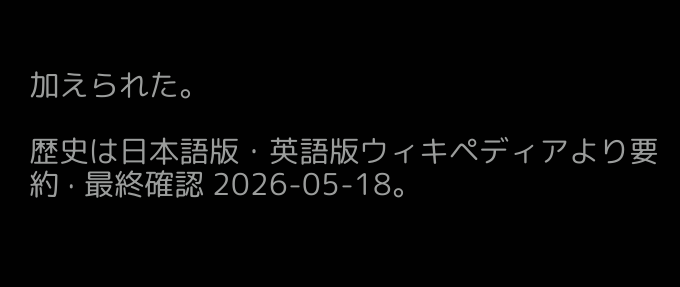加えられた。

歴史は日本語版・英語版ウィキペディアより要約 · 最終確認 2026-05-18。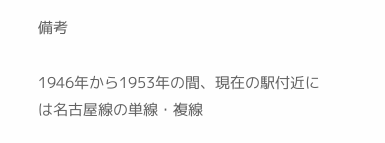備考

1946年から1953年の間、現在の駅付近には名古屋線の単線・複線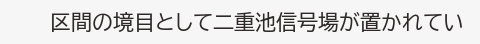区間の境目として二重池信号場が置かれてい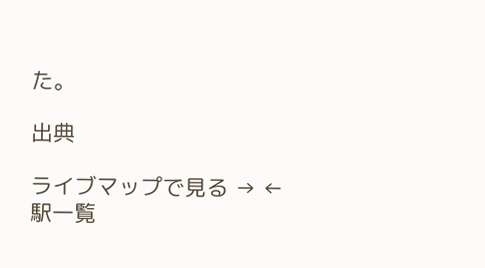た。

出典

ライブマップで見る → ← 駅一覧